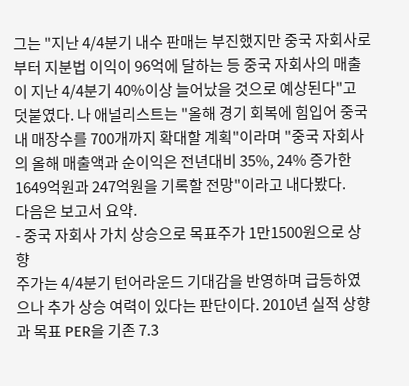그는 "지난 4/4분기 내수 판매는 부진했지만 중국 자회사로부터 지분법 이익이 96억에 달하는 등 중국 자회사의 매출이 지난 4/4분기 40%이상 늘어났을 것으로 예상된다"고 덧붙였다. 나 애널리스트는 "올해 경기 회복에 힘입어 중국내 매장수를 700개까지 확대할 계획"이라며 "중국 자회사의 올해 매출액과 순이익은 전년대비 35%, 24% 증가한 1649억원과 247억원을 기록할 전망"이라고 내다봤다.
다음은 보고서 요약.
- 중국 자회사 가치 상승으로 목표주가 1만1500원으로 상향
주가는 4/4분기 턴어라운드 기대감을 반영하며 급등하였으나 추가 상승 여력이 있다는 판단이다. 2010년 실적 상향과 목표 PER을 기존 7.3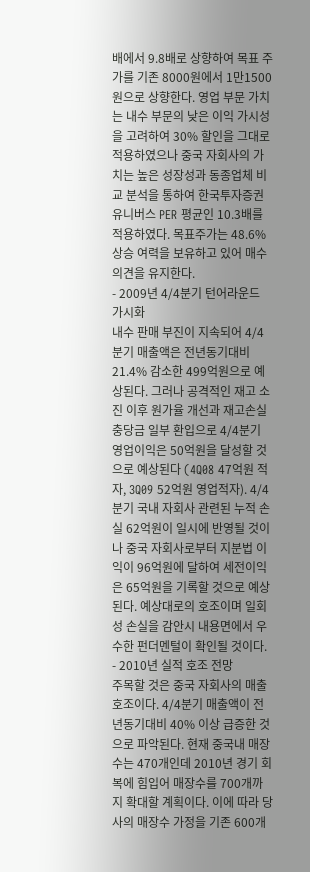배에서 9.8배로 상향하여 목표 주가를 기존 8000원에서 1만1500원으로 상향한다. 영업 부문 가치는 내수 부문의 낮은 이익 가시성을 고려하여 30% 할인을 그대로 적용하였으나 중국 자회사의 가치는 높은 성장성과 동종업체 비교 분석을 통하여 한국투자증권 유니버스 PER 평균인 10.3배를 적용하였다. 목표주가는 48.6% 상승 여력을 보유하고 있어 매수 의견을 유지한다.
- 2009년 4/4분기 턴어라운드 가시화
내수 판매 부진이 지속되어 4/4분기 매출액은 전년동기대비 21.4% 감소한 499억원으로 예상된다. 그러나 공격적인 재고 소진 이후 원가율 개선과 재고손실충당금 일부 환입으로 4/4분기 영업이익은 50억원을 달성할 것으로 예상된다 (4Q08 47억원 적자, 3Q09 52억원 영업적자). 4/4분기 국내 자회사 관련된 누적 손실 62억원이 일시에 반영될 것이나 중국 자회사로부터 지분법 이익이 96억원에 달하여 세전이익은 65억원을 기록할 것으로 예상된다. 예상대로의 호조이며 일회성 손실을 감안시 내용면에서 우수한 펀더멘털이 확인될 것이다.
- 2010년 실적 호조 전망
주목할 것은 중국 자회사의 매출 호조이다. 4/4분기 매출액이 전년동기대비 40% 이상 급증한 것으로 파악된다. 현재 중국내 매장수는 470개인데 2010년 경기 회복에 힘입어 매장수를 700개까지 확대할 계획이다. 이에 따라 당사의 매장수 가정을 기존 600개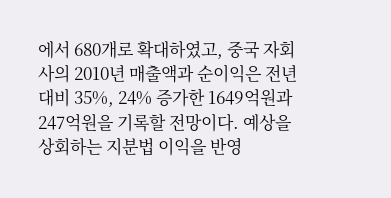에서 680개로 확대하였고, 중국 자회사의 2010년 매출액과 순이익은 전년대비 35%, 24% 증가한 1649억원과 247억원을 기록할 전망이다. 예상을 상회하는 지분법 이익을 반영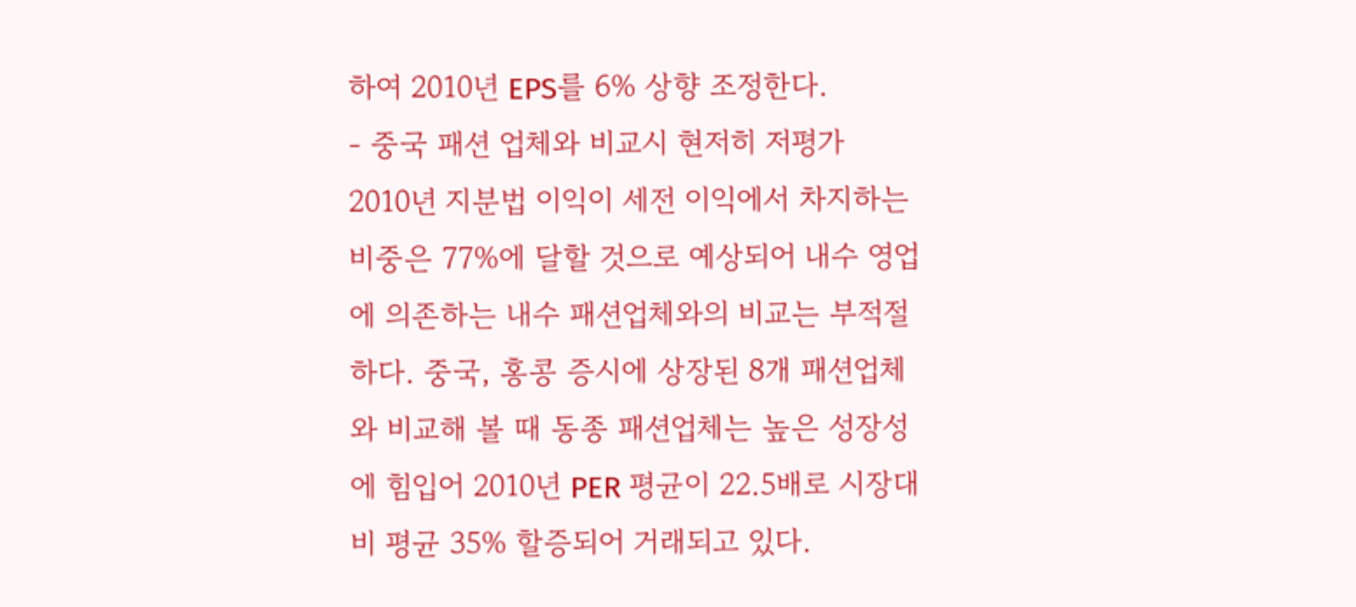하여 2010년 EPS를 6% 상향 조정한다.
- 중국 패션 업체와 비교시 현저히 저평가
2010년 지분법 이익이 세전 이익에서 차지하는 비중은 77%에 달할 것으로 예상되어 내수 영업에 의존하는 내수 패션업체와의 비교는 부적절하다. 중국, 홍콩 증시에 상장된 8개 패션업체와 비교해 볼 때 동종 패션업체는 높은 성장성에 힘입어 2010년 PER 평균이 22.5배로 시장대비 평균 35% 할증되어 거래되고 있다.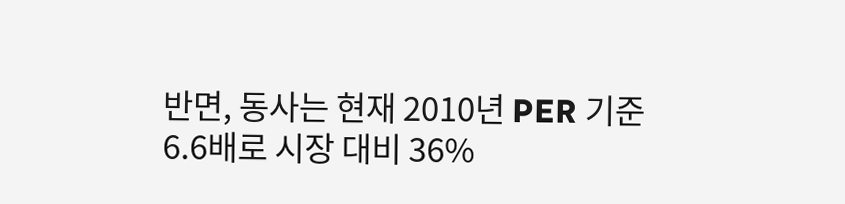반면, 동사는 현재 2010년 PER 기준 6.6배로 시장 대비 36%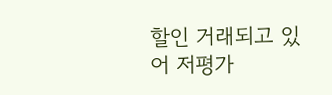할인 거래되고 있어 저평가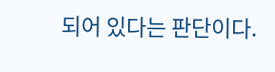되어 있다는 판단이다.